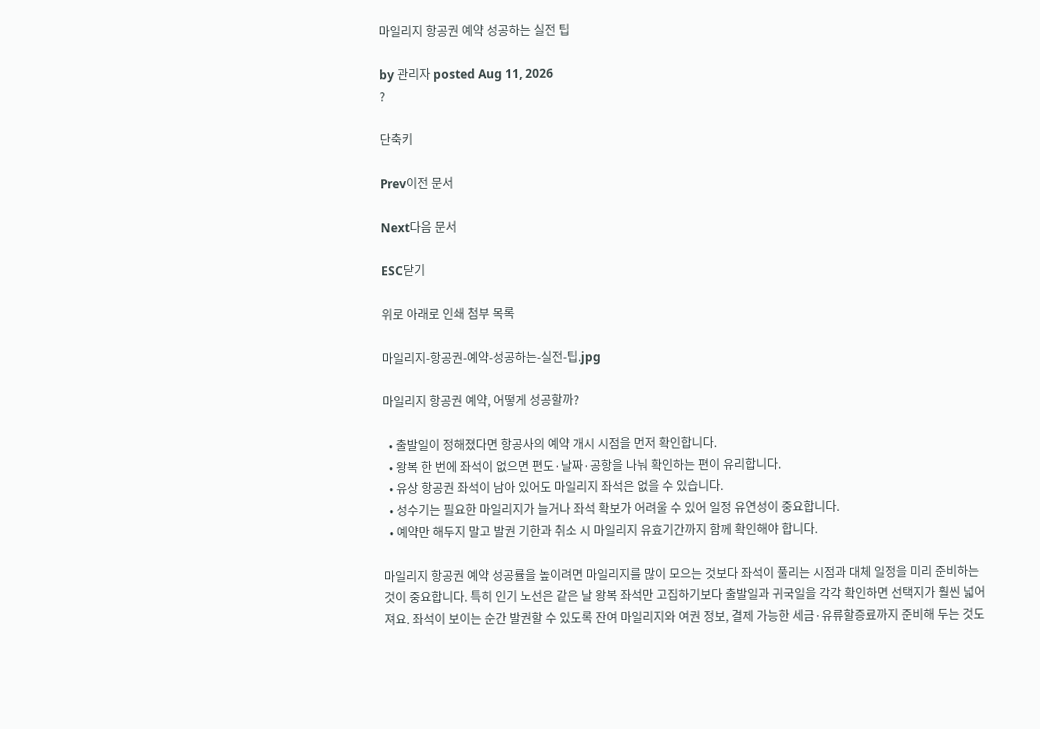마일리지 항공권 예약 성공하는 실전 팁

by 관리자 posted Aug 11, 2026
?

단축키

Prev이전 문서

Next다음 문서

ESC닫기

위로 아래로 인쇄 첨부 목록

마일리지-항공권-예약-성공하는-실전-팁.jpg

마일리지 항공권 예약, 어떻게 성공할까?

  • 출발일이 정해졌다면 항공사의 예약 개시 시점을 먼저 확인합니다.
  • 왕복 한 번에 좌석이 없으면 편도·날짜·공항을 나눠 확인하는 편이 유리합니다.
  • 유상 항공권 좌석이 남아 있어도 마일리지 좌석은 없을 수 있습니다.
  • 성수기는 필요한 마일리지가 늘거나 좌석 확보가 어려울 수 있어 일정 유연성이 중요합니다.
  • 예약만 해두지 말고 발권 기한과 취소 시 마일리지 유효기간까지 함께 확인해야 합니다.

마일리지 항공권 예약 성공률을 높이려면 마일리지를 많이 모으는 것보다 좌석이 풀리는 시점과 대체 일정을 미리 준비하는 것이 중요합니다. 특히 인기 노선은 같은 날 왕복 좌석만 고집하기보다 출발일과 귀국일을 각각 확인하면 선택지가 훨씬 넓어져요. 좌석이 보이는 순간 발권할 수 있도록 잔여 마일리지와 여권 정보, 결제 가능한 세금·유류할증료까지 준비해 두는 것도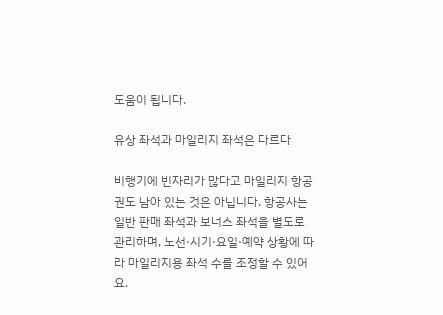도움이 됩니다.

유상 좌석과 마일리지 좌석은 다르다

비행기에 빈자리가 많다고 마일리지 항공권도 남아 있는 것은 아닙니다. 항공사는 일반 판매 좌석과 보너스 좌석을 별도로 관리하며, 노선·시기·요일·예약 상황에 따라 마일리지용 좌석 수를 조정할 수 있어요.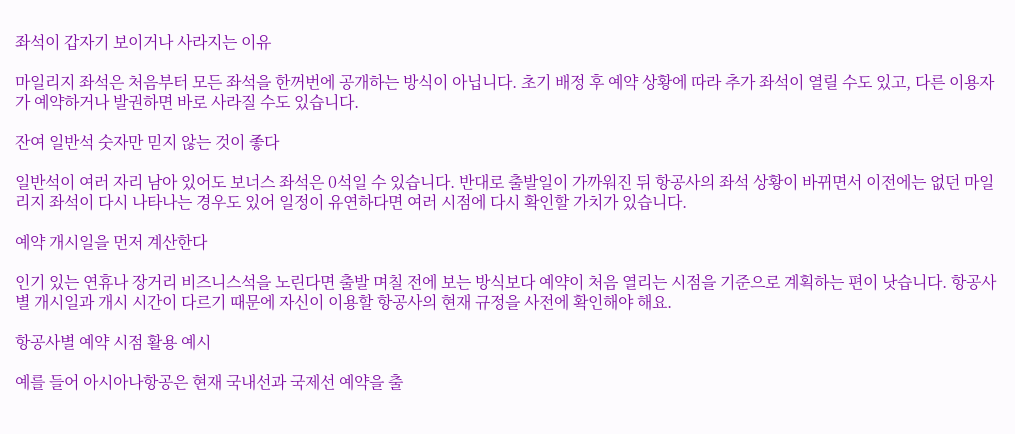좌석이 갑자기 보이거나 사라지는 이유

마일리지 좌석은 처음부터 모든 좌석을 한꺼번에 공개하는 방식이 아닙니다. 초기 배정 후 예약 상황에 따라 추가 좌석이 열릴 수도 있고, 다른 이용자가 예약하거나 발권하면 바로 사라질 수도 있습니다.

잔여 일반석 숫자만 믿지 않는 것이 좋다

일반석이 여러 자리 남아 있어도 보너스 좌석은 0석일 수 있습니다. 반대로 출발일이 가까워진 뒤 항공사의 좌석 상황이 바뀌면서 이전에는 없던 마일리지 좌석이 다시 나타나는 경우도 있어 일정이 유연하다면 여러 시점에 다시 확인할 가치가 있습니다.

예약 개시일을 먼저 계산한다

인기 있는 연휴나 장거리 비즈니스석을 노린다면 출발 며칠 전에 보는 방식보다 예약이 처음 열리는 시점을 기준으로 계획하는 편이 낫습니다. 항공사별 개시일과 개시 시간이 다르기 때문에 자신이 이용할 항공사의 현재 규정을 사전에 확인해야 해요.

항공사별 예약 시점 활용 예시

예를 들어 아시아나항공은 현재 국내선과 국제선 예약을 출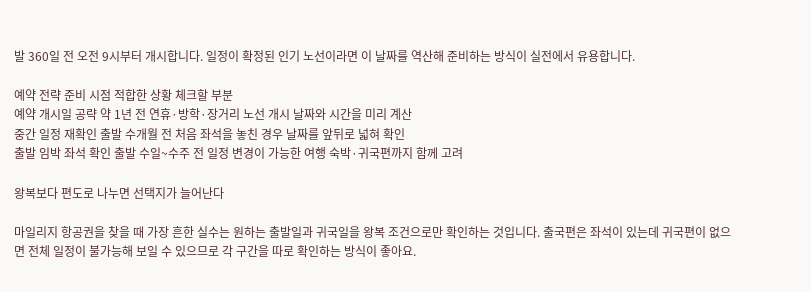발 360일 전 오전 9시부터 개시합니다. 일정이 확정된 인기 노선이라면 이 날짜를 역산해 준비하는 방식이 실전에서 유용합니다.

예약 전략 준비 시점 적합한 상황 체크할 부분
예약 개시일 공략 약 1년 전 연휴·방학·장거리 노선 개시 날짜와 시간을 미리 계산
중간 일정 재확인 출발 수개월 전 처음 좌석을 놓친 경우 날짜를 앞뒤로 넓혀 확인
출발 임박 좌석 확인 출발 수일~수주 전 일정 변경이 가능한 여행 숙박·귀국편까지 함께 고려

왕복보다 편도로 나누면 선택지가 늘어난다

마일리지 항공권을 찾을 때 가장 흔한 실수는 원하는 출발일과 귀국일을 왕복 조건으로만 확인하는 것입니다. 출국편은 좌석이 있는데 귀국편이 없으면 전체 일정이 불가능해 보일 수 있으므로 각 구간을 따로 확인하는 방식이 좋아요.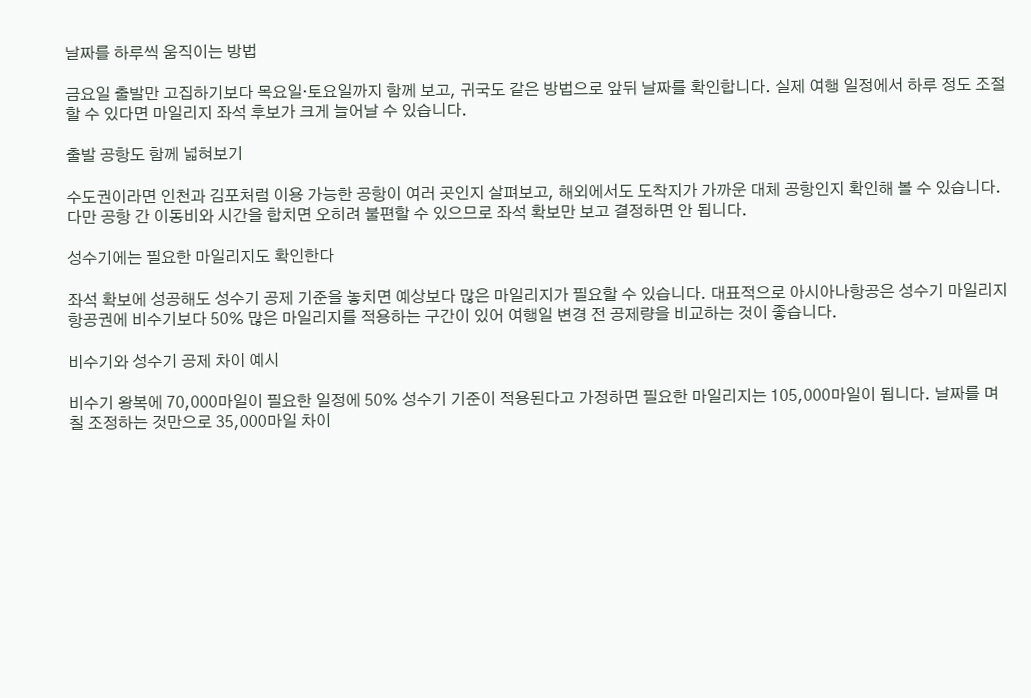날짜를 하루씩 움직이는 방법

금요일 출발만 고집하기보다 목요일·토요일까지 함께 보고, 귀국도 같은 방법으로 앞뒤 날짜를 확인합니다. 실제 여행 일정에서 하루 정도 조절할 수 있다면 마일리지 좌석 후보가 크게 늘어날 수 있습니다.

출발 공항도 함께 넓혀보기

수도권이라면 인천과 김포처럼 이용 가능한 공항이 여러 곳인지 살펴보고, 해외에서도 도착지가 가까운 대체 공항인지 확인해 볼 수 있습니다. 다만 공항 간 이동비와 시간을 합치면 오히려 불편할 수 있으므로 좌석 확보만 보고 결정하면 안 됩니다.

성수기에는 필요한 마일리지도 확인한다

좌석 확보에 성공해도 성수기 공제 기준을 놓치면 예상보다 많은 마일리지가 필요할 수 있습니다. 대표적으로 아시아나항공은 성수기 마일리지 항공권에 비수기보다 50% 많은 마일리지를 적용하는 구간이 있어 여행일 변경 전 공제량을 비교하는 것이 좋습니다.

비수기와 성수기 공제 차이 예시

비수기 왕복에 70,000마일이 필요한 일정에 50% 성수기 기준이 적용된다고 가정하면 필요한 마일리지는 105,000마일이 됩니다. 날짜를 며칠 조정하는 것만으로 35,000마일 차이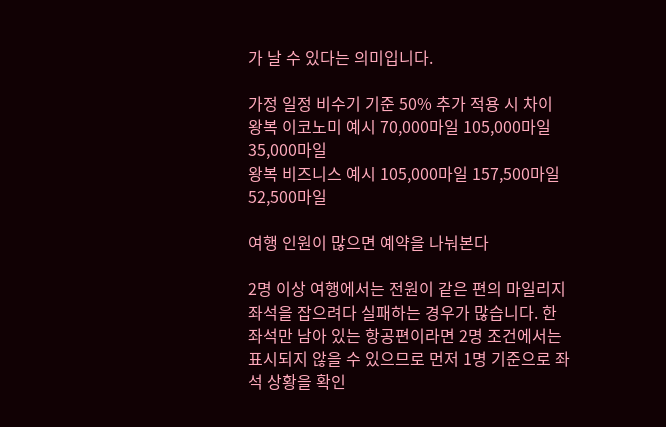가 날 수 있다는 의미입니다.

가정 일정 비수기 기준 50% 추가 적용 시 차이
왕복 이코노미 예시 70,000마일 105,000마일 35,000마일
왕복 비즈니스 예시 105,000마일 157,500마일 52,500마일

여행 인원이 많으면 예약을 나눠본다

2명 이상 여행에서는 전원이 같은 편의 마일리지 좌석을 잡으려다 실패하는 경우가 많습니다. 한 좌석만 남아 있는 항공편이라면 2명 조건에서는 표시되지 않을 수 있으므로 먼저 1명 기준으로 좌석 상황을 확인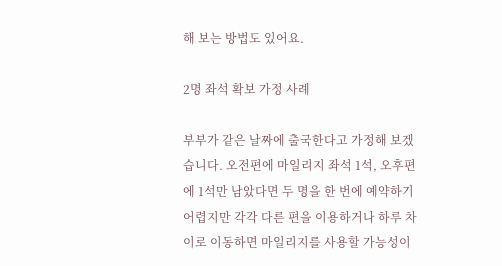해 보는 방법도 있어요.

2명 좌석 확보 가정 사례

부부가 같은 날짜에 출국한다고 가정해 보겠습니다. 오전편에 마일리지 좌석 1석, 오후편에 1석만 남았다면 두 명을 한 번에 예약하기 어렵지만 각각 다른 편을 이용하거나 하루 차이로 이동하면 마일리지를 사용할 가능성이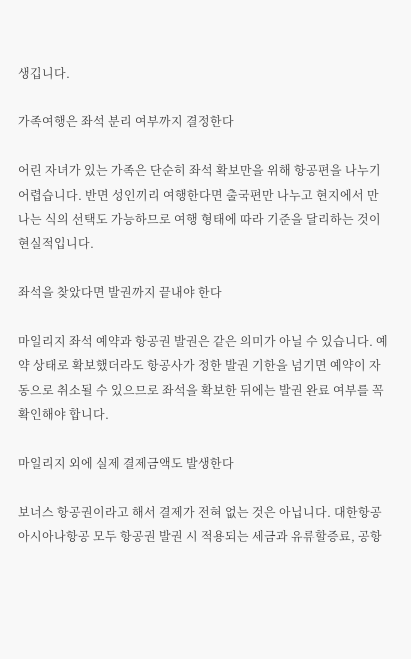생깁니다.

가족여행은 좌석 분리 여부까지 결정한다

어린 자녀가 있는 가족은 단순히 좌석 확보만을 위해 항공편을 나누기 어렵습니다. 반면 성인끼리 여행한다면 출국편만 나누고 현지에서 만나는 식의 선택도 가능하므로 여행 형태에 따라 기준을 달리하는 것이 현실적입니다.

좌석을 찾았다면 발권까지 끝내야 한다

마일리지 좌석 예약과 항공권 발권은 같은 의미가 아닐 수 있습니다. 예약 상태로 확보했더라도 항공사가 정한 발권 기한을 넘기면 예약이 자동으로 취소될 수 있으므로 좌석을 확보한 뒤에는 발권 완료 여부를 꼭 확인해야 합니다.

마일리지 외에 실제 결제금액도 발생한다

보너스 항공권이라고 해서 결제가 전혀 없는 것은 아닙니다. 대한항공아시아나항공 모두 항공권 발권 시 적용되는 세금과 유류할증료, 공항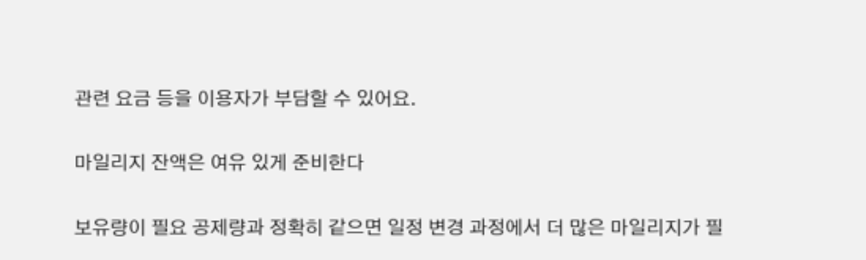관련 요금 등을 이용자가 부담할 수 있어요.

마일리지 잔액은 여유 있게 준비한다

보유량이 필요 공제량과 정확히 같으면 일정 변경 과정에서 더 많은 마일리지가 필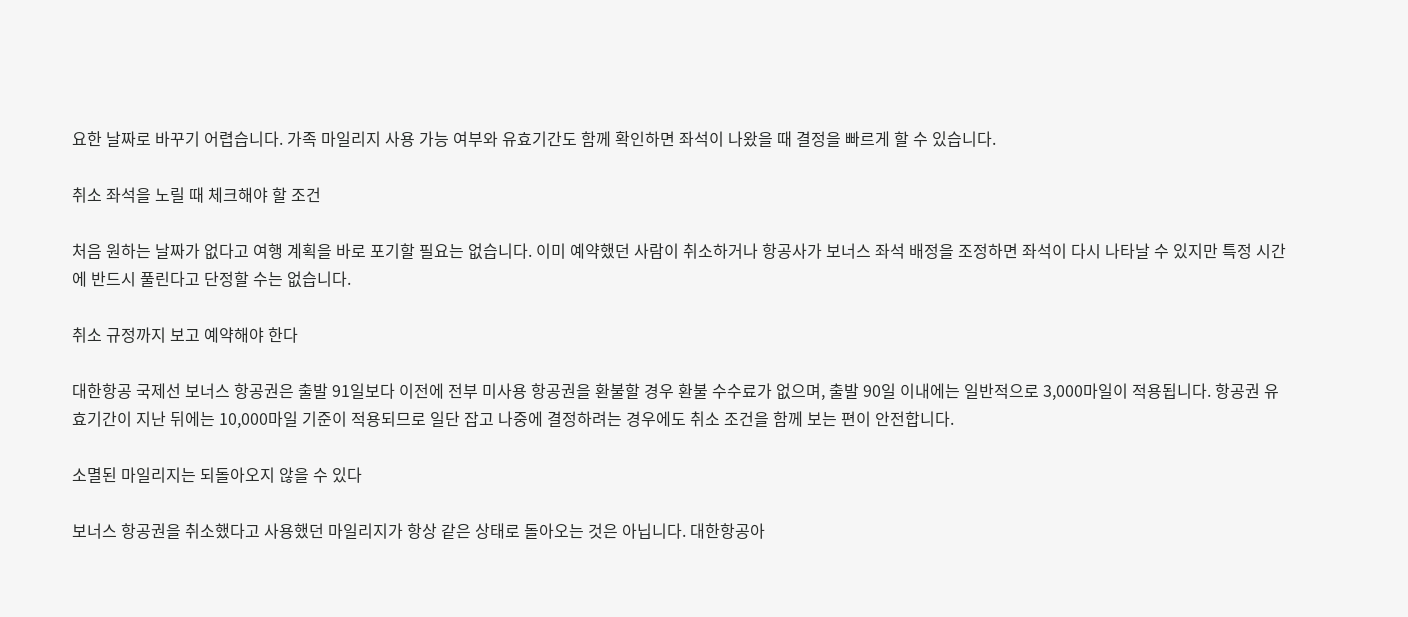요한 날짜로 바꾸기 어렵습니다. 가족 마일리지 사용 가능 여부와 유효기간도 함께 확인하면 좌석이 나왔을 때 결정을 빠르게 할 수 있습니다.

취소 좌석을 노릴 때 체크해야 할 조건

처음 원하는 날짜가 없다고 여행 계획을 바로 포기할 필요는 없습니다. 이미 예약했던 사람이 취소하거나 항공사가 보너스 좌석 배정을 조정하면 좌석이 다시 나타날 수 있지만 특정 시간에 반드시 풀린다고 단정할 수는 없습니다.

취소 규정까지 보고 예약해야 한다

대한항공 국제선 보너스 항공권은 출발 91일보다 이전에 전부 미사용 항공권을 환불할 경우 환불 수수료가 없으며, 출발 90일 이내에는 일반적으로 3,000마일이 적용됩니다. 항공권 유효기간이 지난 뒤에는 10,000마일 기준이 적용되므로 일단 잡고 나중에 결정하려는 경우에도 취소 조건을 함께 보는 편이 안전합니다.

소멸된 마일리지는 되돌아오지 않을 수 있다

보너스 항공권을 취소했다고 사용했던 마일리지가 항상 같은 상태로 돌아오는 것은 아닙니다. 대한항공아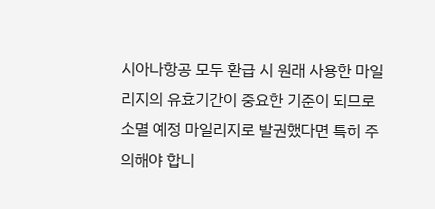시아나항공 모두 환급 시 원래 사용한 마일리지의 유효기간이 중요한 기준이 되므로 소멸 예정 마일리지로 발권했다면 특히 주의해야 합니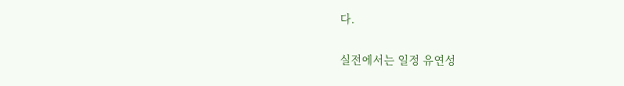다.

실전에서는 일정 유연성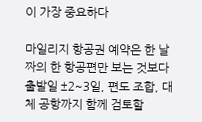이 가장 중요하다

마일리지 항공권 예약은 한 날짜의 한 항공편만 보는 것보다 출발일 ±2~3일, 편도 조합, 대체 공항까지 함께 검토할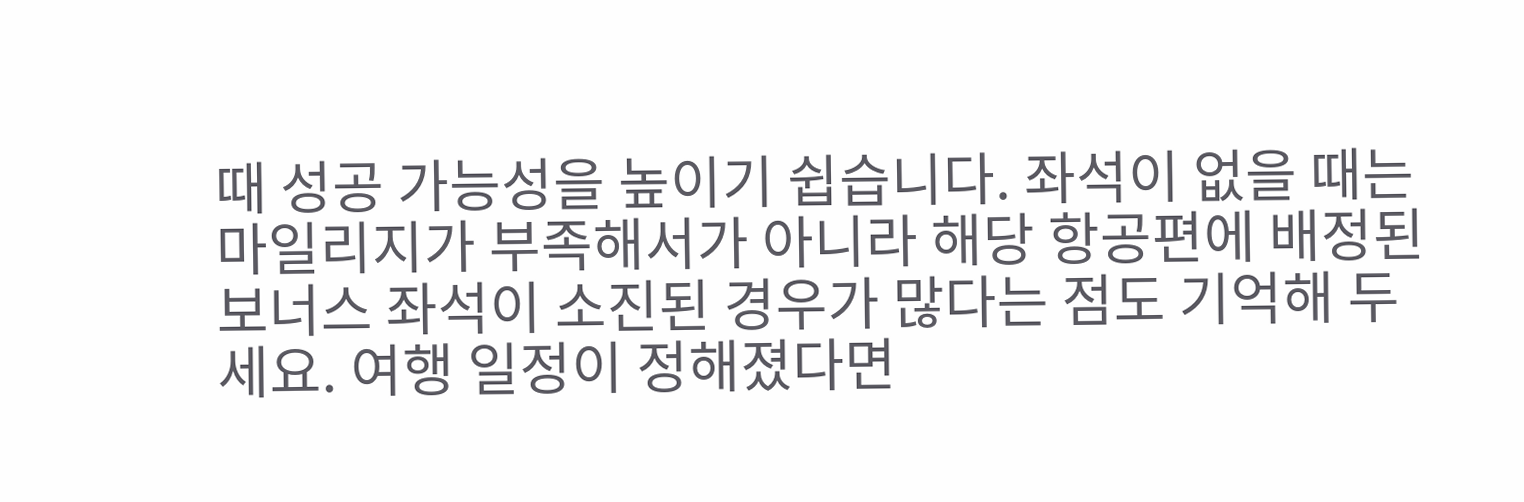때 성공 가능성을 높이기 쉽습니다. 좌석이 없을 때는 마일리지가 부족해서가 아니라 해당 항공편에 배정된 보너스 좌석이 소진된 경우가 많다는 점도 기억해 두세요. 여행 일정이 정해졌다면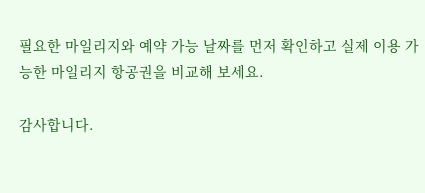필요한 마일리지와 예약 가능 날짜를 먼저 확인하고 실제 이용 가능한 마일리지 항공권을 비교해 보세요.

감사합니다.